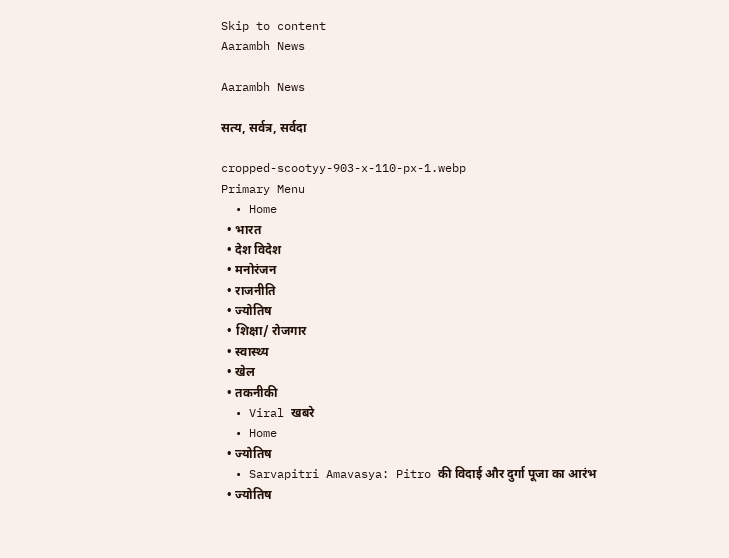Skip to content
Aarambh News

Aarambh News

सत्य, सर्वत्र, सर्वदा

cropped-scootyy-903-x-110-px-1.webp
Primary Menu
  • Home
  • भारत
  • देश विदेश
  • मनोरंजन
  • राजनीति
  • ज्योतिष
  • शिक्षा/ रोजगार
  • स्वास्थ्य
  • खेल
  • तकनीकी
  • Viral खबरे
  • Home
  • ज्योतिष
  • Sarvapitri Amavasya: Pitro की विदाई और दुर्गा पूजा का आरंभ
  • ज्योतिष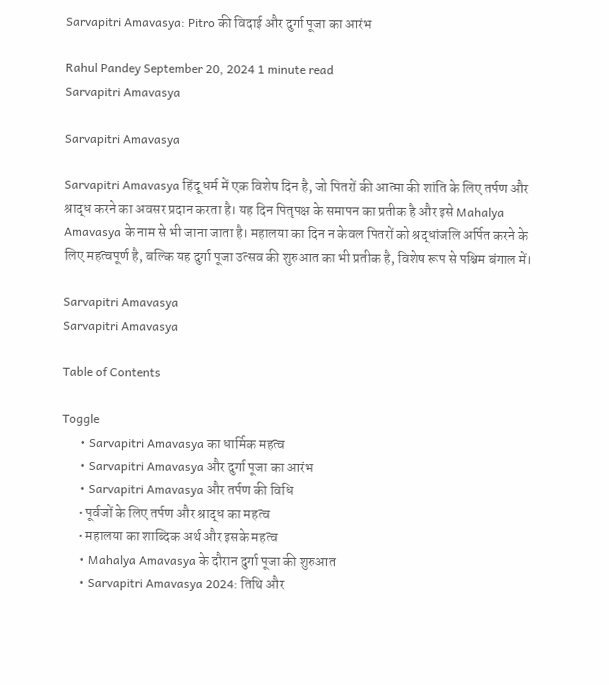Sarvapitri Amavasya: Pitro की विदाई और दुर्गा पूजा का आरंभ

Rahul Pandey September 20, 2024 1 minute read
Sarvapitri Amavasya

Sarvapitri Amavasya

Sarvapitri Amavasya हिंदू धर्म में एक विशेष दिन है, जो पितरों की आत्मा की शांति के लिए तर्पण और श्राद्ध करने का अवसर प्रदान करता है। यह दिन पितृपक्ष के समापन का प्रतीक है और इसे Mahalya Amavasya के नाम से भी जाना जाता है। महालया का दिन न केवल पितरों को श्रद्धांजलि अर्पित करने के लिए महत्वपूर्ण है, बल्कि यह दुर्गा पूजा उत्सव की शुरुआत का भी प्रतीक है, विशेष रूप से पश्चिम बंगाल में।

Sarvapitri Amavasya
Sarvapitri Amavasya

Table of Contents

Toggle
      • Sarvapitri Amavasya का धार्मिक महत्व
      • Sarvapitri Amavasya और दुर्गा पूजा का आरंभ
      • Sarvapitri Amavasya और तर्पण की विधि
      • पूर्वजों के लिए तर्पण और श्राद्ध का महत्व
      • महालया का शाब्दिक अर्थ और इसके महत्व
      • Mahalya Amavasya के दौरान दुर्गा पूजा की शुरुआत
      • Sarvapitri Amavasya 2024: तिथि और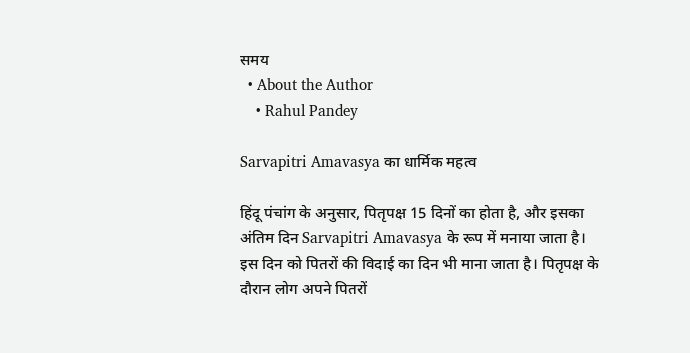समय
  • About the Author
    • Rahul Pandey

Sarvapitri Amavasya का धार्मिक महत्व

हिंदू पंचांग के अनुसार, पितृपक्ष 15 दिनों का होता है, और इसका अंतिम दिन Sarvapitri Amavasya के रूप में मनाया जाता है। इस दिन को पितरों की विदाई का दिन भी माना जाता है। पितृपक्ष के दौरान लोग अपने पितरों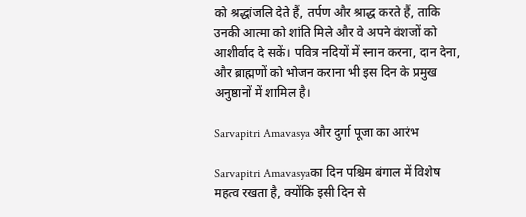को श्रद्धांजलि देते हैं, तर्पण और श्राद्ध करते हैं, ताकि उनकी आत्मा को शांति मिले और वे अपने वंशजों को आशीर्वाद दे सकें। पवित्र नदियों में स्नान करना, दान देना, और ब्राह्मणों को भोजन कराना भी इस दिन के प्रमुख अनुष्ठानों में शामिल है।

Sarvapitri Amavasya और दुर्गा पूजा का आरंभ

Sarvapitri Amavasyaका दिन पश्चिम बंगाल में विशेष महत्व रखता है, क्योंकि इसी दिन से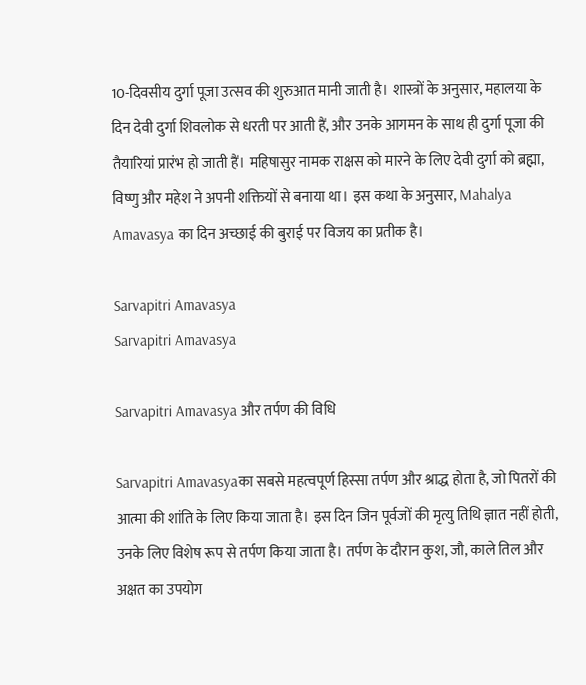10-दिवसीय दुर्गा पूजा उत्सव की शुरुआत मानी जाती है। शास्त्रों के अनुसार, महालया के दिन देवी दुर्गा शिवलोक से धरती पर आती हैं, और उनके आगमन के साथ ही दुर्गा पूजा की तैयारियां प्रारंभ हो जाती हैं। महिषासुर नामक राक्षस को मारने के लिए देवी दुर्गा को ब्रह्मा, विष्णु और महेश ने अपनी शक्तियों से बनाया था। इस कथा के अनुसार, Mahalya Amavasya का दिन अच्छाई की बुराई पर विजय का प्रतीक है।

Sarvapitri Amavasya
Sarvapitri Amavasya

Sarvapitri Amavasya और तर्पण की विधि

Sarvapitri Amavasyaका सबसे महत्वपूर्ण हिस्सा तर्पण और श्राद्ध होता है, जो पितरों की आत्मा की शांति के लिए किया जाता है। इस दिन जिन पूर्वजों की मृत्यु तिथि ज्ञात नहीं होती, उनके लिए विशेष रूप से तर्पण किया जाता है। तर्पण के दौरान कुश, जौ, काले तिल और अक्षत का उपयोग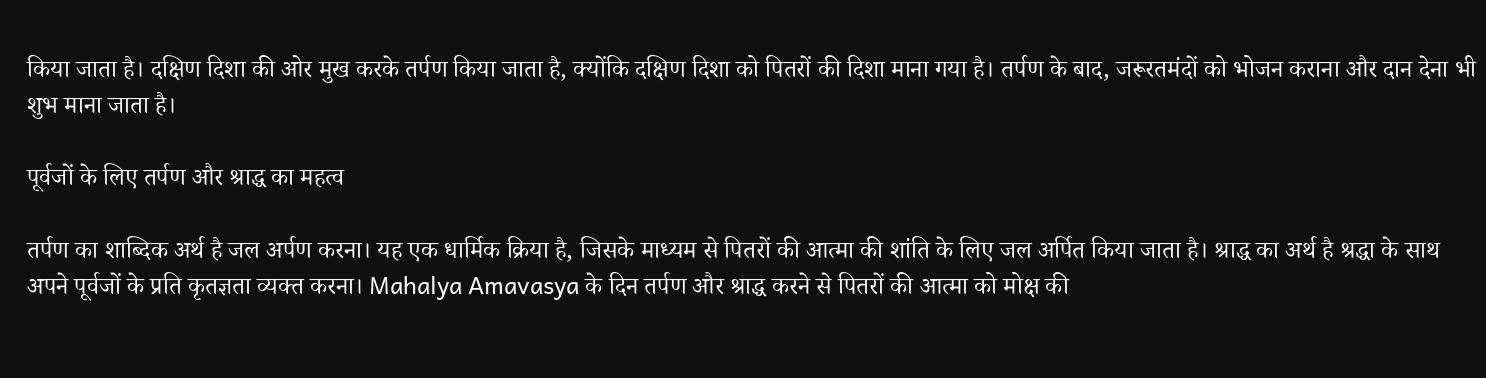किया जाता है। दक्षिण दिशा की ओर मुख करके तर्पण किया जाता है, क्योंकि दक्षिण दिशा को पितरों की दिशा माना गया है। तर्पण के बाद, जरूरतमंदों को भोजन कराना और दान देना भी शुभ माना जाता है।

पूर्वजों के लिए तर्पण और श्राद्ध का महत्व

तर्पण का शाब्दिक अर्थ है जल अर्पण करना। यह एक धार्मिक क्रिया है, जिसके माध्यम से पितरों की आत्मा की शांति के लिए जल अर्पित किया जाता है। श्राद्ध का अर्थ है श्रद्धा के साथ अपने पूर्वजों के प्रति कृतज्ञता व्यक्त करना। Mahalya Amavasya के दिन तर्पण और श्राद्ध करने से पितरों की आत्मा को मोक्ष की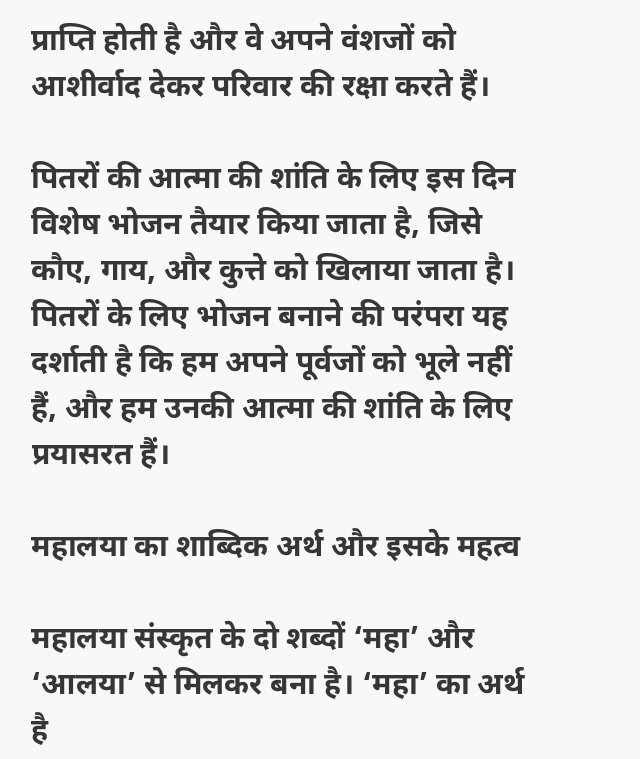प्राप्ति होती है और वे अपने वंशजों को आशीर्वाद देकर परिवार की रक्षा करते हैं।

पितरों की आत्मा की शांति के लिए इस दिन विशेष भोजन तैयार किया जाता है, जिसे कौए, गाय, और कुत्ते को खिलाया जाता है। पितरों के लिए भोजन बनाने की परंपरा यह दर्शाती है कि हम अपने पूर्वजों को भूले नहीं हैं, और हम उनकी आत्मा की शांति के लिए प्रयासरत हैं।

महालया का शाब्दिक अर्थ और इसके महत्व

महालया संस्कृत के दो शब्दों ‘महा’ और ‘आलया’ से मिलकर बना है। ‘महा’ का अर्थ है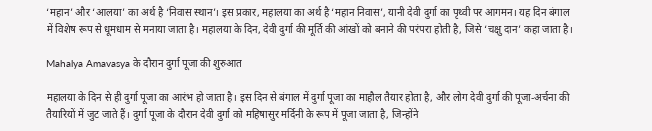‘महान’ और ‘आलया’ का अर्थ है ‘निवास स्थान’। इस प्रकार, महालया का अर्थ है ‘महान निवास’, यानी देवी दुर्गा का पृथ्वी पर आगमन। यह दिन बंगाल में विशेष रूप से धूमधाम से मनाया जाता है। महालया के दिन, देवी दुर्गा की मूर्ति की आंखों को बनाने की परंपरा होती है, जिसे ‘चक्षु दान’ कहा जाता है।

Mahalya Amavasya के दौरान दुर्गा पूजा की शुरुआत

महालया के दिन से ही दुर्गा पूजा का आरंभ हो जाता है। इस दिन से बंगाल में दुर्गा पूजा का माहौल तैयार होता है, और लोग देवी दुर्गा की पूजा-अर्चना की तैयारियों में जुट जाते हैं। दुर्गा पूजा के दौरान देवी दुर्गा को महिषासुर मर्दिनी के रूप में पूजा जाता है, जिन्होंने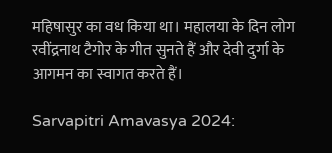महिषासुर का वध किया था। महालया के दिन लोग रवींद्रनाथ टैगोर के गीत सुनते हैं और देवी दुर्गा के आगमन का स्वागत करते हैं।

Sarvapitri Amavasya 2024: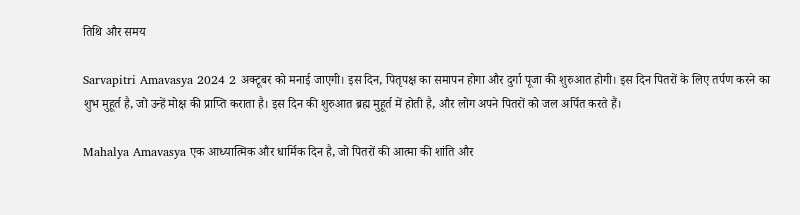तिथि और समय

Sarvapitri Amavasya 2024 2 अक्टूबर को मनाई जाएगी। इस दिन, पितृपक्ष का समापन होगा और दुर्गा पूजा की शुरुआत होगी। इस दिन पितरों के लिए तर्पण करने का शुभ मुहूर्त है, जो उन्हें मोक्ष की प्राप्ति कराता है। इस दिन की शुरुआत ब्रह्म मुहूर्त में होती है, और लोग अपने पितरों को जल अर्पित करते हैं।

Mahalya Amavasya एक आध्यात्मिक और धार्मिक दिन है, जो पितरों की आत्मा की शांति और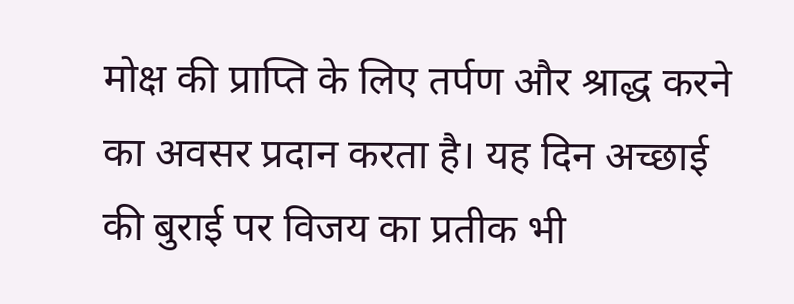मोक्ष की प्राप्ति के लिए तर्पण और श्राद्ध करने का अवसर प्रदान करता है। यह दिन अच्छाई की बुराई पर विजय का प्रतीक भी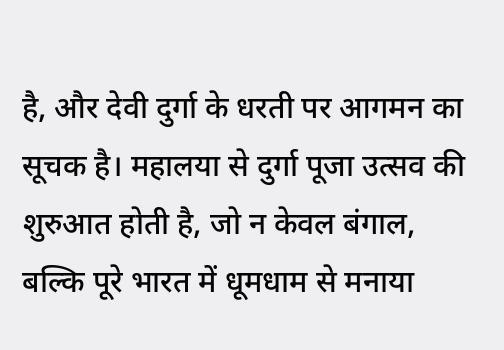है, और देवी दुर्गा के धरती पर आगमन का सूचक है। महालया से दुर्गा पूजा उत्सव की शुरुआत होती है, जो न केवल बंगाल, बल्कि पूरे भारत में धूमधाम से मनाया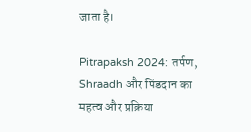जाता है।

Pitrapaksh 2024: तर्पण, Shraadh और पिंडदान का महत्व और प्रक्रिया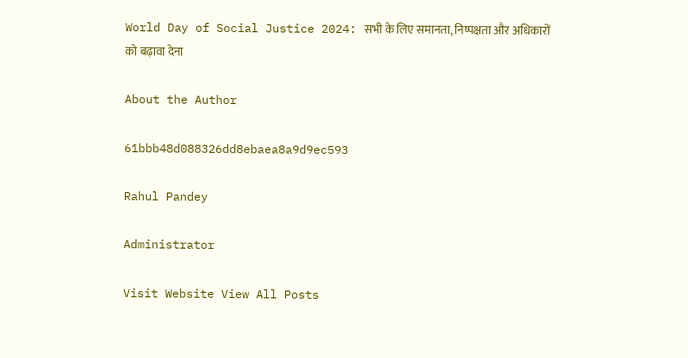World Day of Social Justice 2024: सभी के लिए समानता, निष्पक्षता और अधिकारों को बढ़ावा देना

About the Author

61bbb48d088326dd8ebaea8a9d9ec593

Rahul Pandey

Administrator

Visit Website View All Posts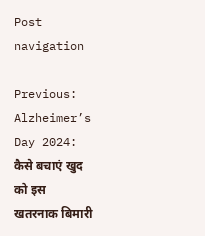Post navigation

Previous: Alzheimer’s Day 2024: कैसे बचाएं खुद को इस खतरनाक बिमारी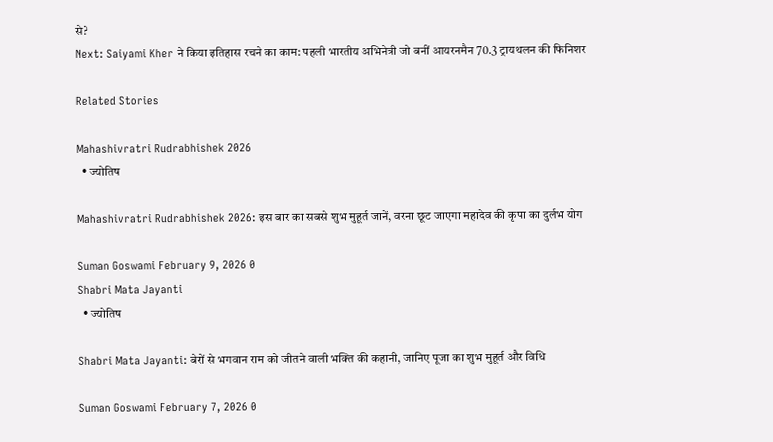से?
Next: Saiyami Kher ने किया इतिहास रचने का काम: पहली भारतीय अभिनेत्री जो बनीं आयरनमैन 70.3 ट्रायथलन की फिनिशर

Related Stories

Mahashivratri Rudrabhishek 2026
  • ज्योतिष

Mahashivratri Rudrabhishek 2026: इस बार का सबसे शुभ मुहूर्त जानें, वरना छूट जाएगा महादेव की कृपा का दुर्लभ योग

Suman Goswami February 9, 2026 0
Shabri Mata Jayanti
  • ज्योतिष

Shabri Mata Jayanti: बेरों से भगवान राम को जीतने वाली भक्ति की कहानी, जानिए पूजा का शुभ मुहूर्त और विधि

Suman Goswami February 7, 2026 0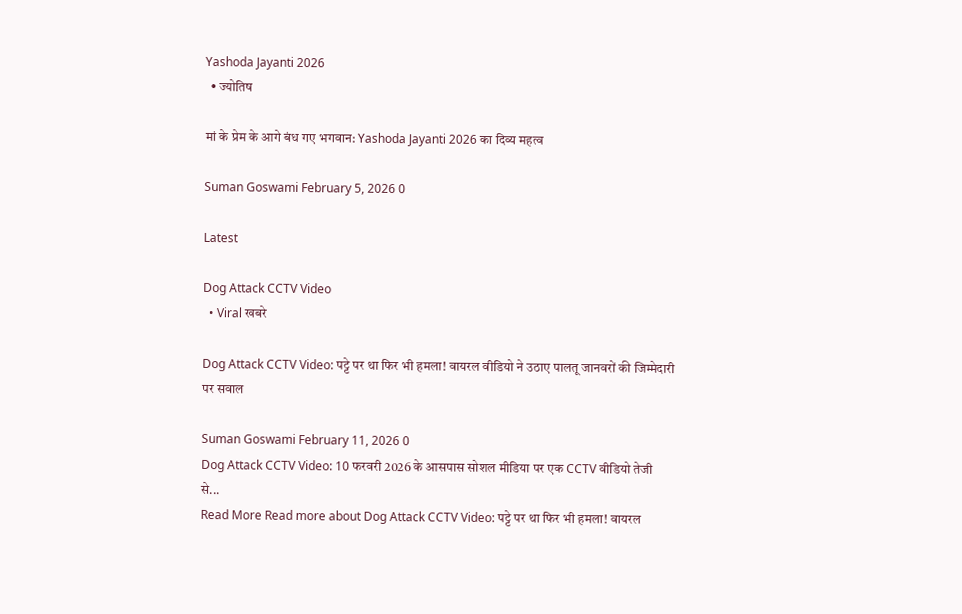Yashoda Jayanti 2026
  • ज्योतिष

मां के प्रेम के आगे बंध गए भगवान: Yashoda Jayanti 2026 का दिव्य महत्व

Suman Goswami February 5, 2026 0

Latest

Dog Attack CCTV Video
  • Viral खबरे

Dog Attack CCTV Video: पट्टे पर था फिर भी हमला! वायरल वीडियो ने उठाए पालतू जानवरों की जिम्मेदारी पर सवाल

Suman Goswami February 11, 2026 0
Dog Attack CCTV Video: 10 फरवरी 2026 के आसपास सोशल मीडिया पर एक CCTV वीडियो तेजी से...
Read More Read more about Dog Attack CCTV Video: पट्टे पर था फिर भी हमला! वायरल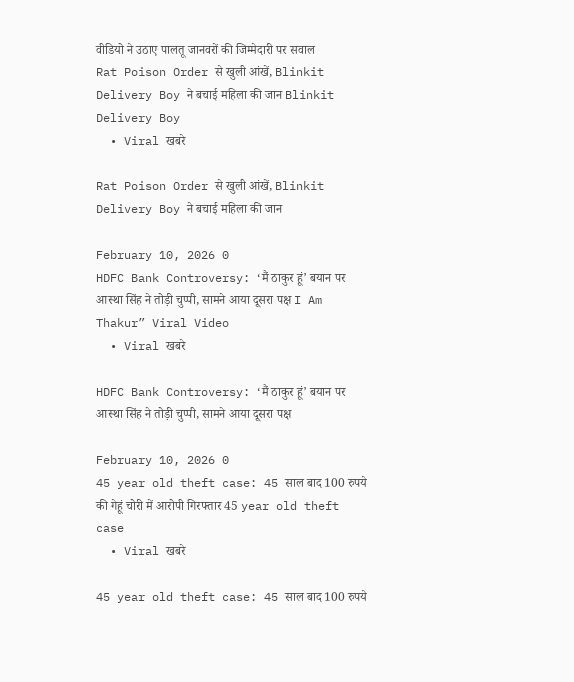वीडियो ने उठाए पालतू जानवरों की जिम्मेदारी पर सवाल
Rat Poison Order से खुली आंखें, Blinkit Delivery Boy ने बचाई महिला की जान Blinkit Delivery Boy
  • Viral खबरे

Rat Poison Order से खुली आंखें, Blinkit Delivery Boy ने बचाई महिला की जान

February 10, 2026 0
HDFC Bank Controversy: ‘मैं ठाकुर हूं’ बयान पर आस्था सिंह ने तोड़ी चुप्पी, सामने आया दूसरा पक्ष I Am Thakur” Viral Video
  • Viral खबरे

HDFC Bank Controversy: ‘मैं ठाकुर हूं’ बयान पर आस्था सिंह ने तोड़ी चुप्पी, सामने आया दूसरा पक्ष

February 10, 2026 0
45 year old theft case: 45 साल बाद 100 रुपये की गेहूं चोरी में आरोपी गिरफ्तार 45 year old theft case
  • Viral खबरे

45 year old theft case: 45 साल बाद 100 रुपये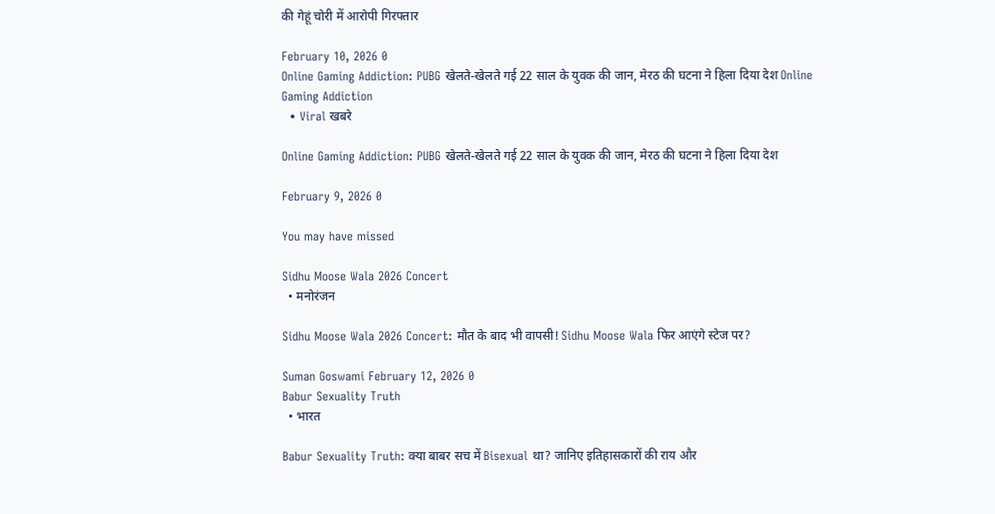की गेहूं चोरी में आरोपी गिरफ्तार

February 10, 2026 0
Online Gaming Addiction: PUBG खेलते-खेलते गई 22 साल के युवक की जान, मेरठ की घटना ने हिला दिया देश Online Gaming Addiction
  • Viral खबरे

Online Gaming Addiction: PUBG खेलते-खेलते गई 22 साल के युवक की जान, मेरठ की घटना ने हिला दिया देश

February 9, 2026 0

You may have missed

Sidhu Moose Wala 2026 Concert
  • मनोरंजन

Sidhu Moose Wala 2026 Concert: मौत के बाद भी वापसी! Sidhu Moose Wala फिर आएंगे स्टेज पर?

Suman Goswami February 12, 2026 0
Babur Sexuality Truth
  • भारत

Babur Sexuality Truth: क्या बाबर सच में Bisexual था? जानिए इतिहासकारों की राय और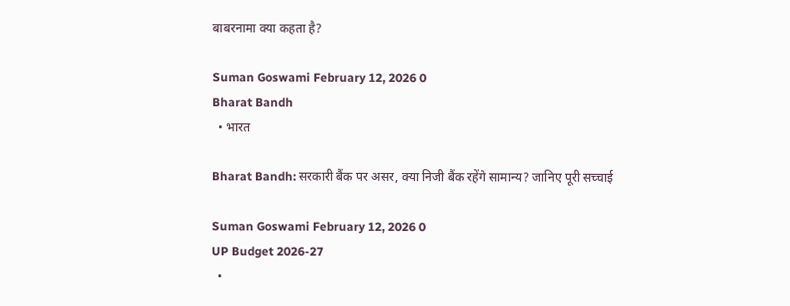बाबरनामा क्या कहता है?

Suman Goswami February 12, 2026 0
Bharat Bandh
  • भारत

Bharat Bandh: सरकारी बैंक पर असर, क्या निजी बैंक रहेंगे सामान्य? जानिए पूरी सच्चाई

Suman Goswami February 12, 2026 0
UP Budget 2026-27
  •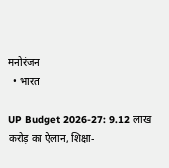मनोरंजन
  • भारत

UP Budget 2026-27: 9.12 लाख करोड़ का ऐलान, शिक्षा-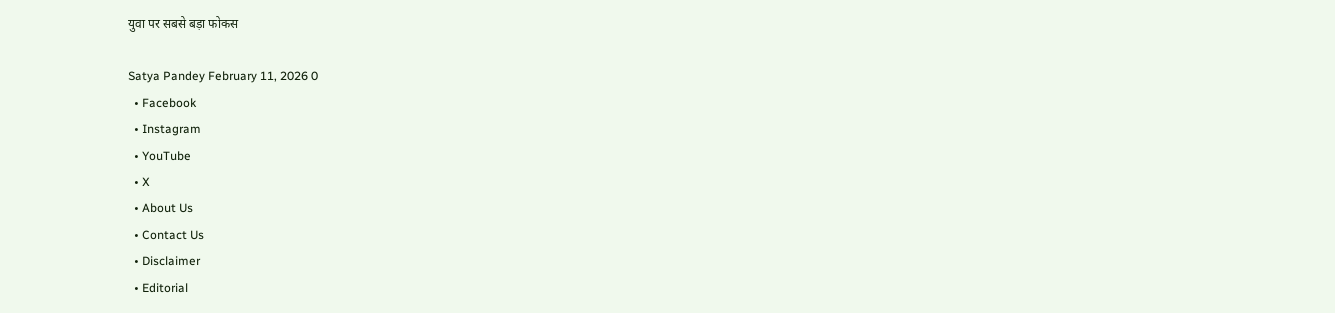युवा पर सबसे बड़ा फोकस

Satya Pandey February 11, 2026 0
  • Facebook
  • Instagram
  • YouTube
  • X
  • About Us
  • Contact Us
  • Disclaimer
  • Editorial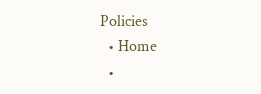Policies
  • Home
  •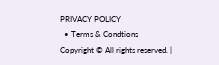PRIVACY POLICY
  • Terms & Condtions
Copyright © All rights reserved. |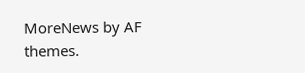MoreNews by AF themes.